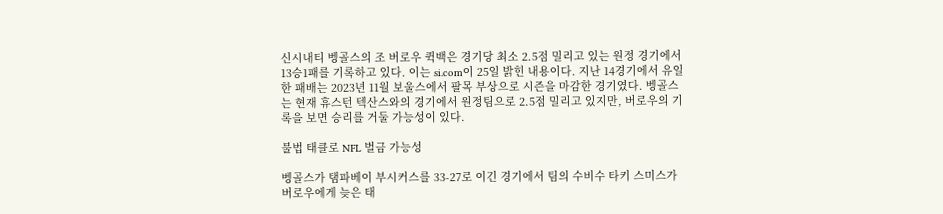신시내티 벵골스의 조 버로우 퀵백은 경기당 최소 2.5점 밀리고 있는 원정 경기에서 13승1패를 기록하고 있다. 이는 si.com이 25일 밝힌 내용이다. 지난 14경기에서 유일한 패배는 2023년 11월 보울스에서 팔목 부상으로 시즌을 마감한 경기였다. 벵골스는 현재 휴스턴 텍산스와의 경기에서 원정팀으로 2.5점 밀리고 있지만, 버로우의 기록을 보면 승리를 거둘 가능성이 있다.

불법 태클로 NFL 벌금 가능성

벵골스가 탬파베이 부시커스를 33-27로 이긴 경기에서 팀의 수비수 타키 스미스가 버로우에게 늦은 태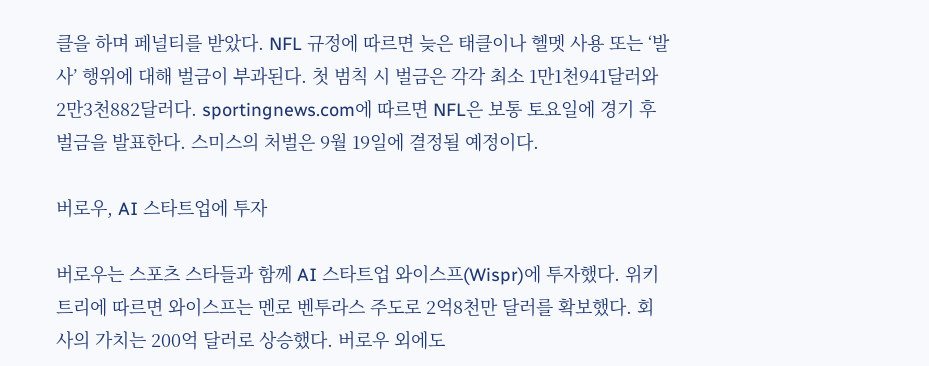클을 하며 페널티를 받았다. NFL 규정에 따르면 늦은 태클이나 헬멧 사용 또는 ‘발사’ 행위에 대해 벌금이 부과된다. 첫 범칙 시 벌금은 각각 최소 1만1천941달러와 2만3천882달러다. sportingnews.com에 따르면 NFL은 보통 토요일에 경기 후 벌금을 발표한다. 스미스의 처벌은 9월 19일에 결정될 예정이다.

버로우, AI 스타트업에 투자

버로우는 스포츠 스타들과 함께 AI 스타트업 와이스프(Wispr)에 투자했다. 위키트리에 따르면 와이스프는 멘로 벤투라스 주도로 2억8천만 달러를 확보했다. 회사의 가치는 200억 달러로 상승했다. 버로우 외에도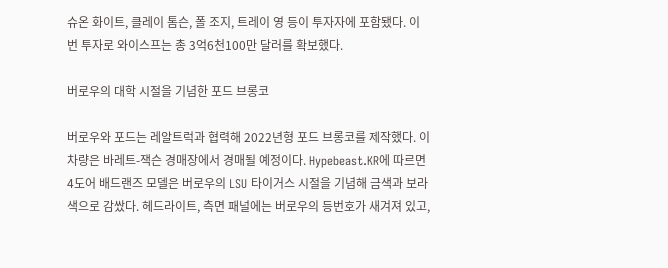슈온 화이트, 클레이 톰슨, 폴 조지, 트레이 영 등이 투자자에 포함됐다. 이번 투자로 와이스프는 총 3억6천100만 달러를 확보했다.

버로우의 대학 시절을 기념한 포드 브롱코

버로우와 포드는 레알트럭과 협력해 2022년형 포드 브롱코를 제작했다. 이 차량은 바레트-잭슨 경매장에서 경매될 예정이다. Hypebeast.KR에 따르면 4도어 배드랜즈 모델은 버로우의 LSU 타이거스 시절을 기념해 금색과 보라색으로 감쌌다. 헤드라이트, 측면 패널에는 버로우의 등번호가 새겨져 있고,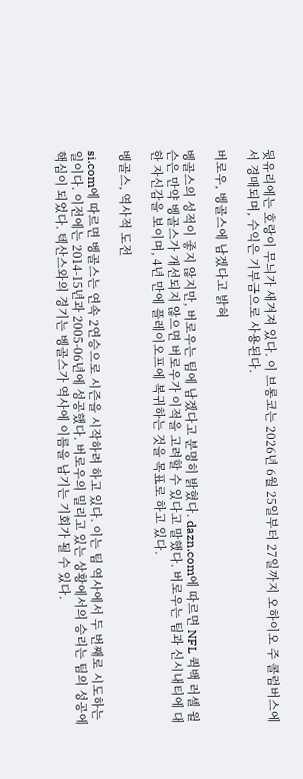뒷유리에는 호랑이 무늬가 새겨져 있다. 이 브롱코는 2026년 6월 25일부터 27일까지 오하이오 주 콜럼버스에서 경매되며, 수익은 기부금으로 사용된다.

버로우, 벵골스에 남겠다고 밝혀

벵골스의 성적이 좋지 않지만, 버로우는 팀에 남겠다고 분명히 밝혔다. dazn.com에 따르면 NFL 퀵백 러셀 윌슨은 만약 벵골스가 개선되지 않으면 버로우가 이적을 고려할 수 있다고 말했다. 버로우는 팀과 신시내티에 대한 자신감을 보이며, 4년 만에 플레이오프에 복귀하는 것을 목표로 하고 있다.

벵골스, 역사적 도전

si.com에 따르면 벵골스는 연속 2연승으로 시즌을 시작하려 하고 있다. 이는 팀 역사에서 두 번째로 시도하는 일이다. 이전에는 2014-15년과 2005-06년에 성공했다. 버로우의 밀리고 있는 상황에서의 승리는 팀의 성공에 핵심이 되었다. 텍산스와의 경기는 벵골스가 역사에 이름을 남기는 기회가 될 수 있다.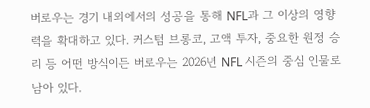버로우는 경기 내외에서의 성공을 통해 NFL과 그 이상의 영향력을 확대하고 있다. 커스텀 브롱코, 고액 투자, 중요한 원정 승리 등 어떤 방식이든 버로우는 2026년 NFL 시즌의 중심 인물로 남아 있다.